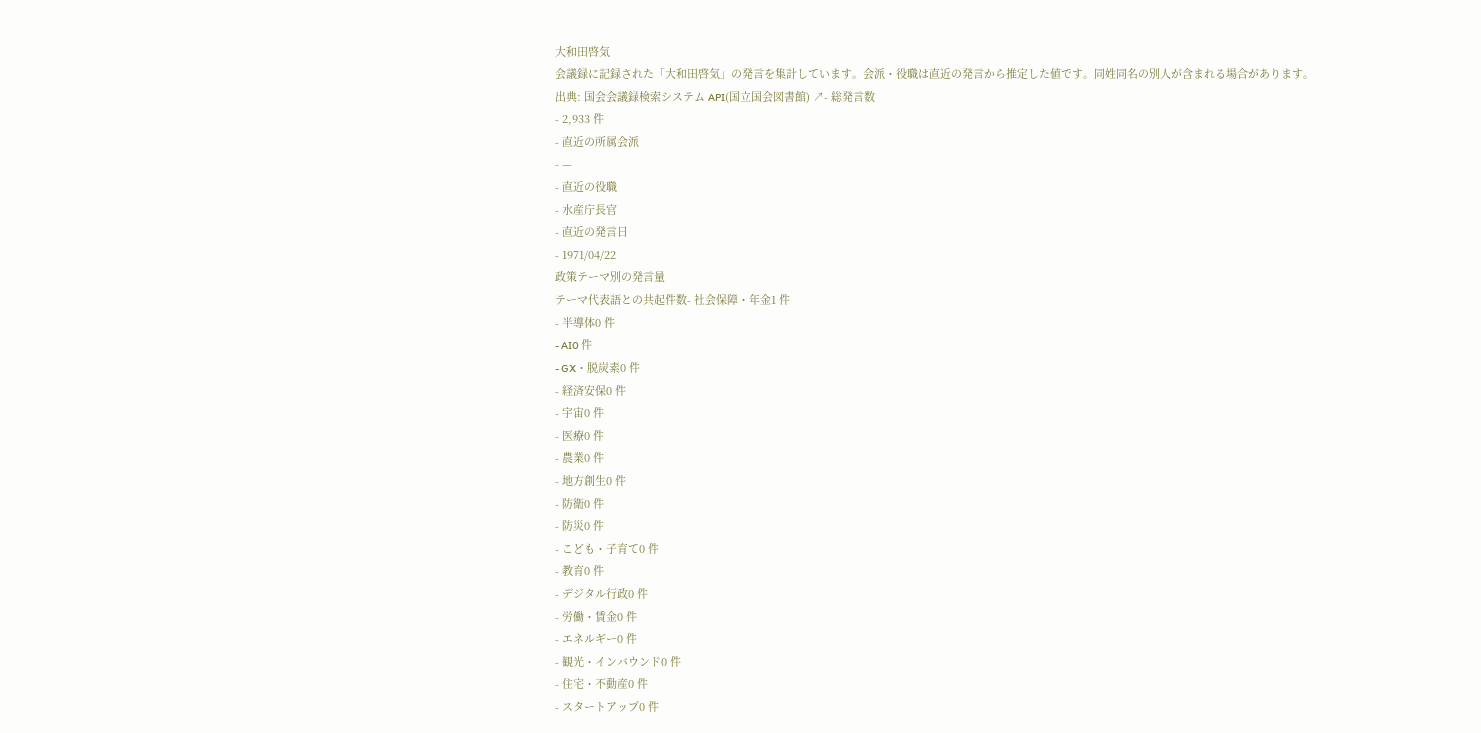大和田啓気
会議録に記録された「大和田啓気」の発言を集計しています。会派・役職は直近の発言から推定した値です。同姓同名の別人が含まれる場合があります。
出典: 国会会議録検索システム API(国立国会図書館) ↗- 総発言数
- 2,933 件
- 直近の所属会派
- —
- 直近の役職
- 水産庁長官
- 直近の発言日
- 1971/04/22
政策テーマ別の発言量
テーマ代表語との共起件数- 社会保障・年金1 件
- 半導体0 件
- AI0 件
- GX・脱炭素0 件
- 経済安保0 件
- 宇宙0 件
- 医療0 件
- 農業0 件
- 地方創生0 件
- 防衛0 件
- 防災0 件
- こども・子育て0 件
- 教育0 件
- デジタル行政0 件
- 労働・賃金0 件
- エネルギー0 件
- 観光・インバウンド0 件
- 住宅・不動産0 件
- スタートアップ0 件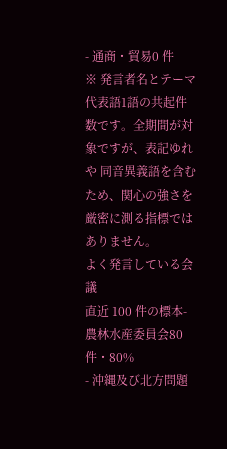- 通商・貿易0 件
※ 発言者名とテーマ代表語1語の共起件数です。全期間が対象ですが、表記ゆれや 同音異義語を含むため、関心の強さを厳密に測る指標ではありません。
よく発言している会議
直近 100 件の標本- 農林水産委員会80 件・80%
- 沖縄及び北方問題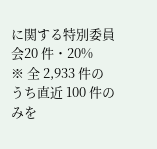に関する特別委員会20 件・20%
※ 全 2,933 件のうち直近 100 件のみを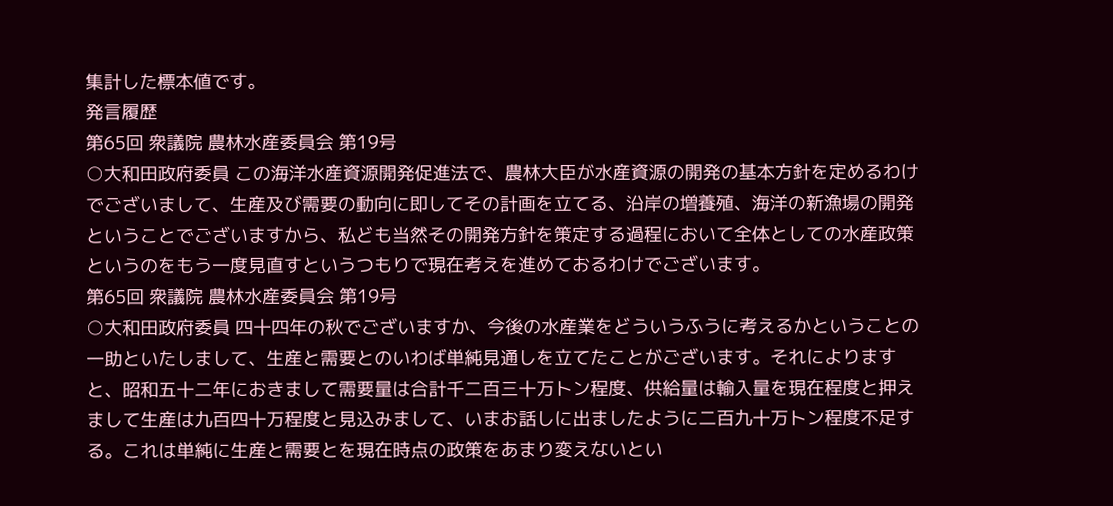集計した標本値です。
発言履歴
第65回 衆議院 農林水産委員会 第19号
○大和田政府委員 この海洋水産資源開発促進法で、農林大臣が水産資源の開発の基本方針を定めるわけでございまして、生産及び需要の動向に即してその計画を立てる、沿岸の増養殖、海洋の新漁場の開発ということでございますから、私ども当然その開発方針を策定する過程において全体としての水産政策というのをもう一度見直すというつもりで現在考えを進めておるわけでございます。
第65回 衆議院 農林水産委員会 第19号
○大和田政府委員 四十四年の秋でございますか、今後の水産業をどういうふうに考えるかということの一助といたしまして、生産と需要とのいわば単純見通しを立てたことがございます。それによりますと、昭和五十二年におきまして需要量は合計千二百三十万トン程度、供給量は輸入量を現在程度と押えまして生産は九百四十万程度と見込みまして、いまお話しに出ましたように二百九十万トン程度不足する。これは単純に生産と需要とを現在時点の政策をあまり変えないとい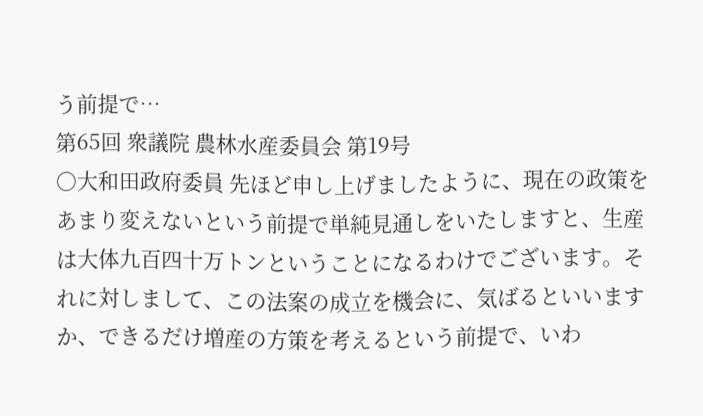う前提で…
第65回 衆議院 農林水産委員会 第19号
○大和田政府委員 先ほど申し上げましたように、現在の政策をあまり変えないという前提で単純見通しをいたしますと、生産は大体九百四十万トンということになるわけでございます。それに対しまして、この法案の成立を機会に、気ばるといいますか、できるだけ増産の方策を考えるという前提で、いわ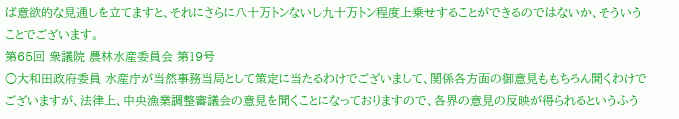ば意欲的な見通しを立てますと、それにさらに八十万トンないし九十万トン程度上乗せすることができるのではないか、そういうことでございます。
第65回 衆議院 農林水産委員会 第19号
○大和田政府委員 水産庁が当然事務当局として策定に当たるわけでございまして、関係各方面の御意見ももちろん聞くわけでございますが、法律上、中央漁業調整審議会の意見を聞くことになっておりますので、各界の意見の反映が得られるというふう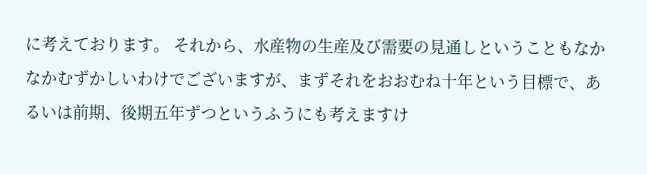に考えております。 それから、水産物の生産及び需要の見通しということもなかなかむずかしいわけでございますが、まずそれをおおむね十年という目標で、あるいは前期、後期五年ずつというふうにも考えますけ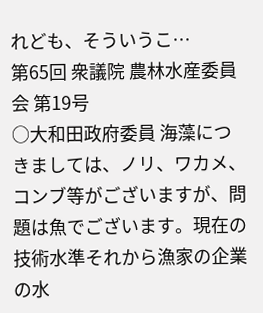れども、そういうこ…
第65回 衆議院 農林水産委員会 第19号
○大和田政府委員 海藻につきましては、ノリ、ワカメ、コンブ等がございますが、問題は魚でございます。現在の技術水準それから漁家の企業の水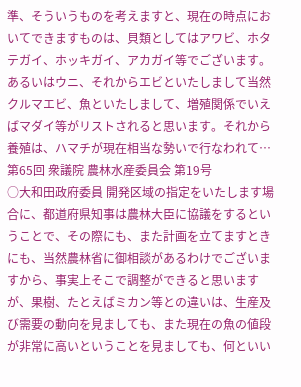準、そういうものを考えますと、現在の時点においてできますものは、貝類としてはアワビ、ホタテガイ、ホッキガイ、アカガイ等でございます。あるいはウニ、それからエビといたしまして当然クルマエビ、魚といたしまして、増殖関係でいえばマダイ等がリストされると思います。それから養殖は、ハマチが現在相当な勢いで行なわれて…
第65回 衆議院 農林水産委員会 第19号
○大和田政府委員 開発区域の指定をいたします場合に、都道府県知事は農林大臣に協議をするということで、その際にも、また計画を立てますときにも、当然農林省に御相談があるわけでございますから、事実上そこで調整ができると思いますが、果樹、たとえばミカン等との違いは、生産及び需要の動向を見ましても、また現在の魚の値段が非常に高いということを見ましても、何といい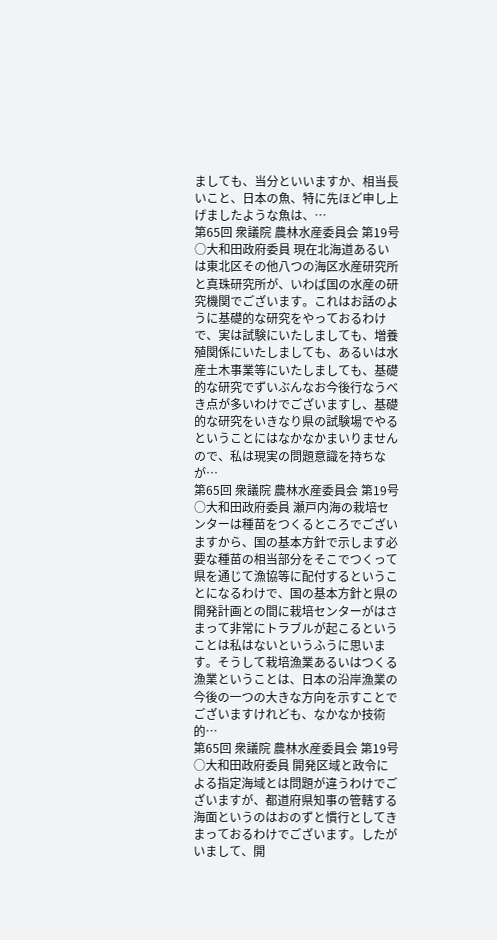ましても、当分といいますか、相当長いこと、日本の魚、特に先ほど申し上げましたような魚は、…
第65回 衆議院 農林水産委員会 第19号
○大和田政府委員 現在北海道あるいは東北区その他八つの海区水産研究所と真珠研究所が、いわば国の水産の研究機関でございます。これはお話のように基礎的な研究をやっておるわけで、実は試験にいたしましても、増養殖関係にいたしましても、あるいは水産土木事業等にいたしましても、基礎的な研究でずいぶんなお今後行なうべき点が多いわけでございますし、基礎的な研究をいきなり県の試験場でやるということにはなかなかまいりませんので、私は現実の問題意識を持ちなが…
第65回 衆議院 農林水産委員会 第19号
○大和田政府委員 瀬戸内海の栽培センターは種苗をつくるところでございますから、国の基本方針で示します必要な種苗の相当部分をそこでつくって県を通じて漁協等に配付するということになるわけで、国の基本方針と県の開発計画との間に栽培センターがはさまって非常にトラブルが起こるということは私はないというふうに思います。そうして栽培漁業あるいはつくる漁業ということは、日本の沿岸漁業の今後の一つの大きな方向を示すことでございますけれども、なかなか技術的…
第65回 衆議院 農林水産委員会 第19号
○大和田政府委員 開発区域と政令による指定海域とは問題が違うわけでございますが、都道府県知事の管轄する海面というのはおのずと慣行としてきまっておるわけでございます。したがいまして、開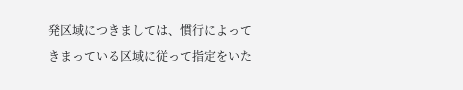発区域につきましては、慣行によってきまっている区域に従って指定をいた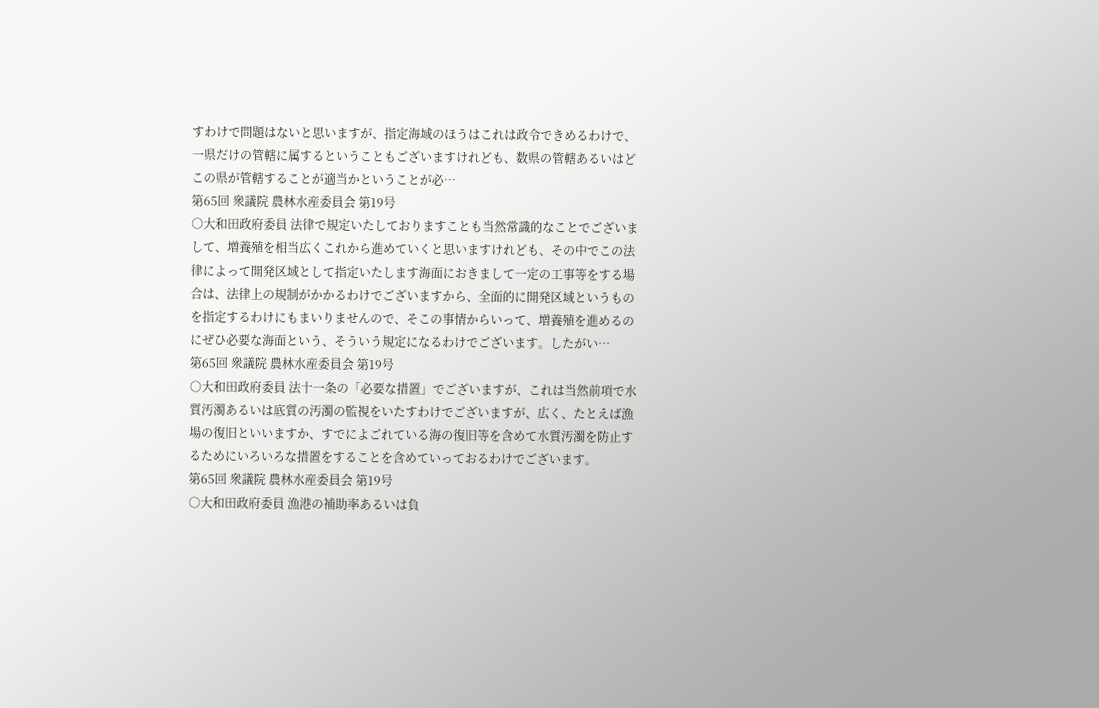すわけで問題はないと思いますが、指定海域のほうはこれは政令できめるわけで、一県だけの管轄に属するということもございますけれども、数県の管轄あるいはどこの県が管轄することが適当かということが必…
第65回 衆議院 農林水産委員会 第19号
○大和田政府委員 法律で規定いたしておりますことも当然常識的なことでございまして、増養殖を相当広くこれから進めていくと思いますけれども、その中でこの法律によって開発区域として指定いたします海面におきまして一定の工事等をする場合は、法律上の規制がかかるわけでございますから、全面的に開発区域というものを指定するわけにもまいりませんので、そこの事情からいって、増養殖を進めるのにぜひ必要な海面という、そういう規定になるわけでございます。したがい…
第65回 衆議院 農林水産委員会 第19号
○大和田政府委員 法十一条の「必要な措置」でございますが、これは当然前項で水質汚濁あるいは底質の汚濁の監視をいたすわけでございますが、広く、たとえば漁場の復旧といいますか、すでによごれている海の復旧等を含めて水質汚濁を防止するためにいろいろな措置をすることを含めていっておるわけでございます。
第65回 衆議院 農林水産委員会 第19号
○大和田政府委員 漁港の補助率あるいは負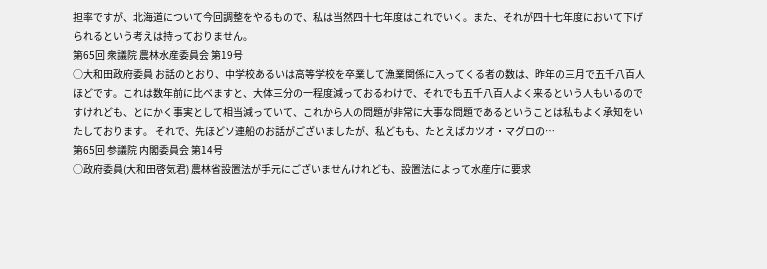担率ですが、北海道について今回調整をやるもので、私は当然四十七年度はこれでいく。また、それが四十七年度において下げられるという考えは持っておりません。
第65回 衆議院 農林水産委員会 第19号
○大和田政府委員 お話のとおり、中学校あるいは高等学校を卒業して漁業関係に入ってくる者の数は、昨年の三月で五千八百人ほどです。これは数年前に比べますと、大体三分の一程度減っておるわけで、それでも五千八百人よく来るという人もいるのですけれども、とにかく事実として相当減っていて、これから人の問題が非常に大事な問題であるということは私もよく承知をいたしております。 それで、先ほどソ連船のお話がございましたが、私どもも、たとえばカツオ・マグロの…
第65回 参議院 内閣委員会 第14号
○政府委員(大和田啓気君) 農林省設置法が手元にございませんけれども、設置法によって水産庁に要求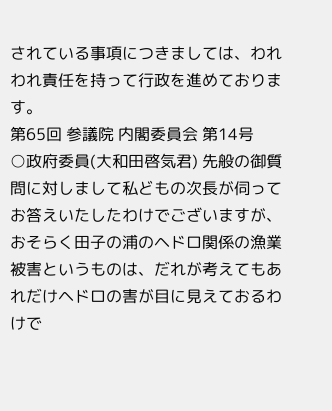されている事項につきましては、われわれ責任を持って行政を進めております。
第65回 参議院 内閣委員会 第14号
○政府委員(大和田啓気君) 先般の御質問に対しまして私どもの次長が伺ってお答えいたしたわけでございますが、おそらく田子の浦のヘドロ関係の漁業被害というものは、だれが考えてもあれだけヘドロの害が目に見えておるわけで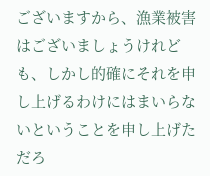ございますから、漁業被害はございましょうけれども、しかし的確にそれを申し上げるわけにはまいらないということを申し上げただろ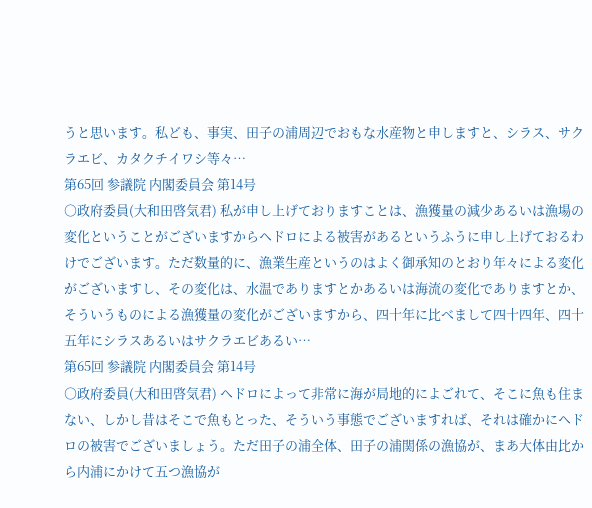うと思います。私ども、事実、田子の浦周辺でおもな水産物と申しますと、シラス、サクラエビ、カタクチイワシ等々…
第65回 参議院 内閣委員会 第14号
○政府委員(大和田啓気君) 私が申し上げておりますことは、漁獲量の減少あるいは漁場の変化ということがございますからヘドロによる被害があるというふうに申し上げておるわけでございます。ただ数量的に、漁業生産というのはよく御承知のとおり年々による変化がございますし、その変化は、水温でありますとかあるいは海流の変化でありますとか、そういうものによる漁獲量の変化がございますから、四十年に比べまして四十四年、四十五年にシラスあるいはサクラエビあるい…
第65回 参議院 内閣委員会 第14号
○政府委員(大和田啓気君) ヘドロによって非常に海が局地的によごれて、そこに魚も住まない、しかし昔はそこで魚もとった、そういう事態でございますれば、それは確かにヘドロの被害でございましょう。ただ田子の浦全体、田子の浦関係の漁協が、まあ大体由比から内浦にかけて五つ漁協が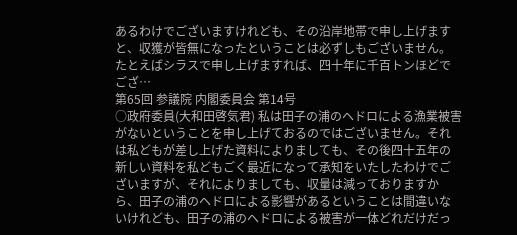あるわけでございますけれども、その沿岸地帯で申し上げますと、収獲が皆無になったということは必ずしもございません。たとえばシラスで申し上げますれば、四十年に千百トンほどでござ…
第65回 参議院 内閣委員会 第14号
○政府委員(大和田啓気君) 私は田子の浦のヘドロによる漁業被害がないということを申し上げておるのではございません。それは私どもが差し上げた資料によりましても、その後四十五年の新しい資料を私どもごく最近になって承知をいたしたわけでございますが、それによりましても、収量は減っておりますから、田子の浦のヘドロによる影響があるということは間違いないけれども、田子の浦のヘドロによる被害が一体どれだけだっ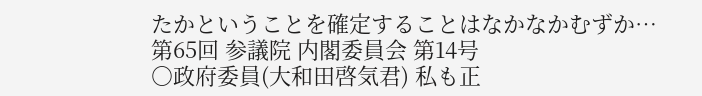たかということを確定することはなかなかむずか…
第65回 参議院 内閣委員会 第14号
○政府委員(大和田啓気君) 私も正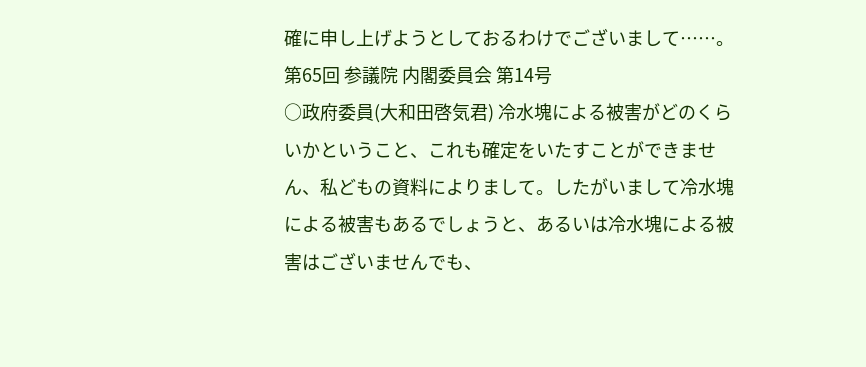確に申し上げようとしておるわけでございまして……。
第65回 参議院 内閣委員会 第14号
○政府委員(大和田啓気君) 冷水塊による被害がどのくらいかということ、これも確定をいたすことができません、私どもの資料によりまして。したがいまして冷水塊による被害もあるでしょうと、あるいは冷水塊による被害はございませんでも、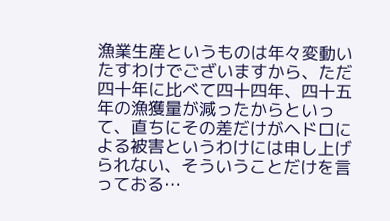漁業生産というものは年々変動いたすわけでございますから、ただ四十年に比べて四十四年、四十五年の漁獲量が減ったからといって、直ちにその差だけがヘドロによる被害というわけには申し上げられない、そういうことだけを言っておる…